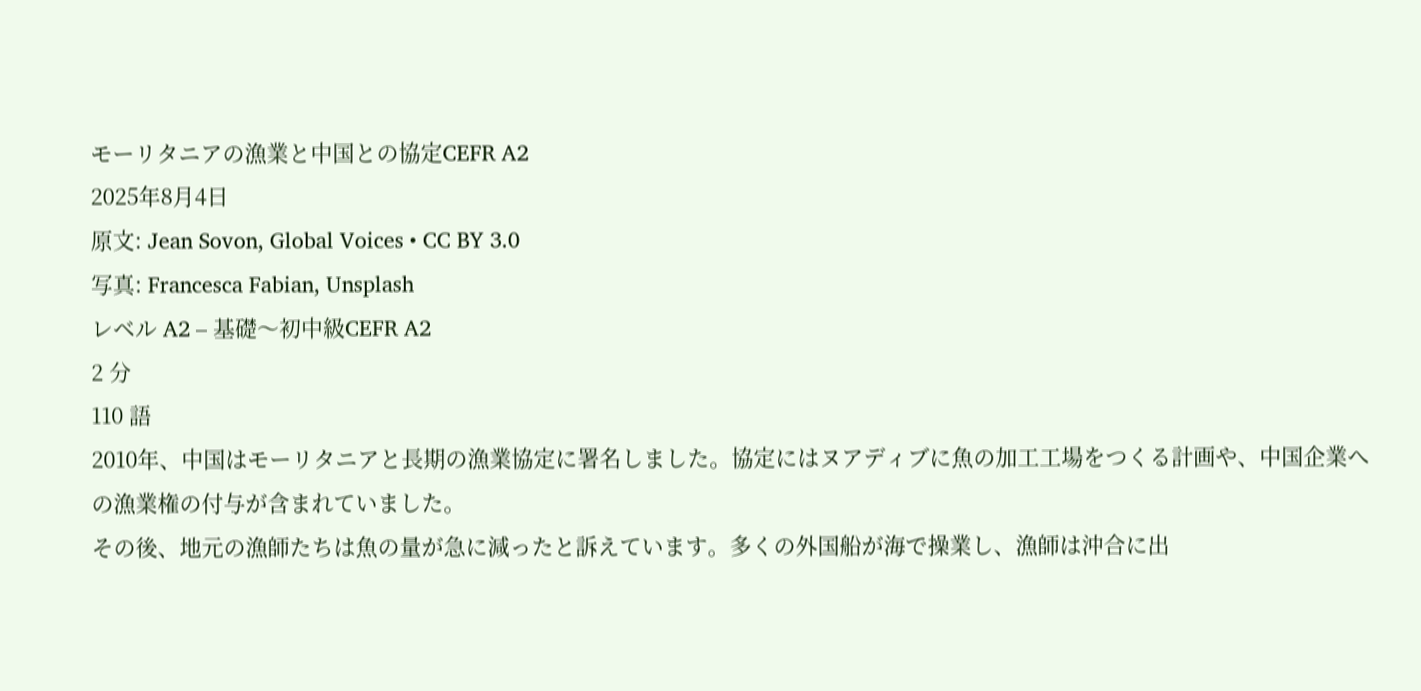モーリタニアの漁業と中国との協定CEFR A2
2025年8月4日
原文: Jean Sovon, Global Voices • CC BY 3.0
写真: Francesca Fabian, Unsplash
レベル A2 – 基礎〜初中級CEFR A2
2 分
110 語
2010年、中国はモーリタニアと長期の漁業協定に署名しました。協定にはヌアディブに魚の加工工場をつくる計画や、中国企業への漁業権の付与が含まれていました。
その後、地元の漁師たちは魚の量が急に減ったと訴えています。多くの外国船が海で操業し、漁師は沖合に出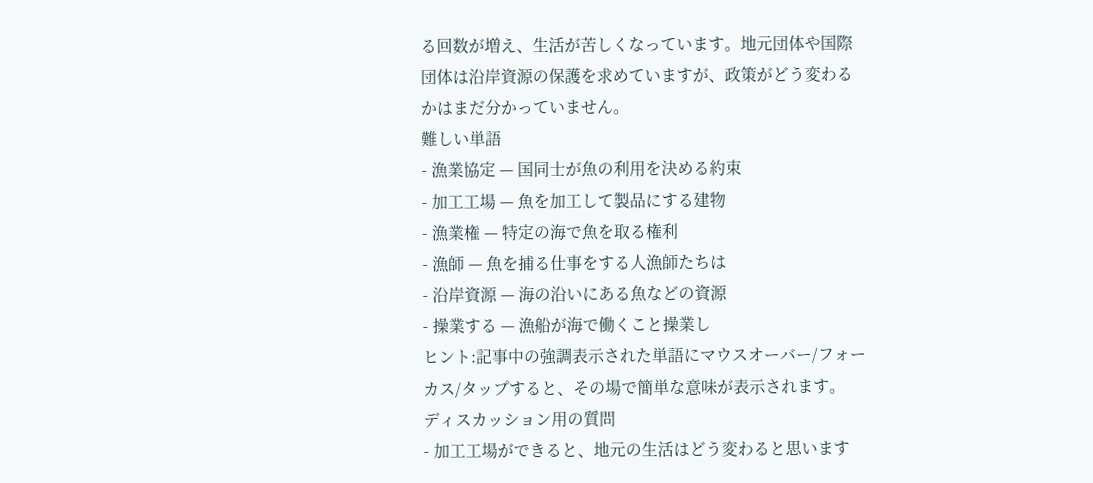る回数が増え、生活が苦しくなっています。地元団体や国際団体は沿岸資源の保護を求めていますが、政策がどう変わるかはまだ分かっていません。
難しい単語
- 漁業協定 — 国同士が魚の利用を決める約束
- 加工工場 — 魚を加工して製品にする建物
- 漁業権 — 特定の海で魚を取る権利
- 漁師 — 魚を捕る仕事をする人漁師たちは
- 沿岸資源 — 海の沿いにある魚などの資源
- 操業する — 漁船が海で働くこと操業し
ヒント:記事中の強調表示された単語にマウスオーバー/フォーカス/タップすると、その場で簡単な意味が表示されます。
ディスカッション用の質問
- 加工工場ができると、地元の生活はどう変わると思います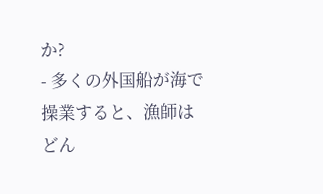か?
- 多くの外国船が海で操業すると、漁師はどん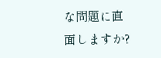な問題に直面しますか?